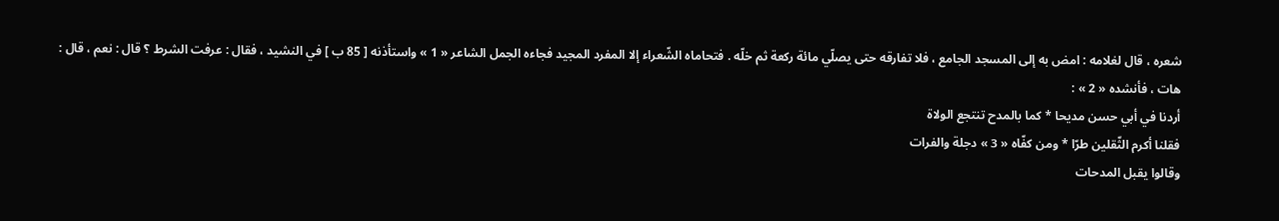شعره ، قال لغلامه : امض به إلى المسجد الجامع ، فلا تفارقه حتى يصلّي مائة ركعة ثم خلّه . فتحاماه الشّعراء إلا المفرد المجيد فجاءه الجمل الشاعر « 1 » واستأذنه [ 85 ب ] في النشيد ، فقال : عرفت الشرط ؟ قال : نعم ، قال :
هات ، فأنشده « 2 » :
أردنا في أبي حسن مديحا * كما بالمدح تنتجع الولاة
فقلنا أكرم الثّقلين طرّا * ومن كفّاه « 3 » دجلة والفرات
وقالوا يقبل المدحات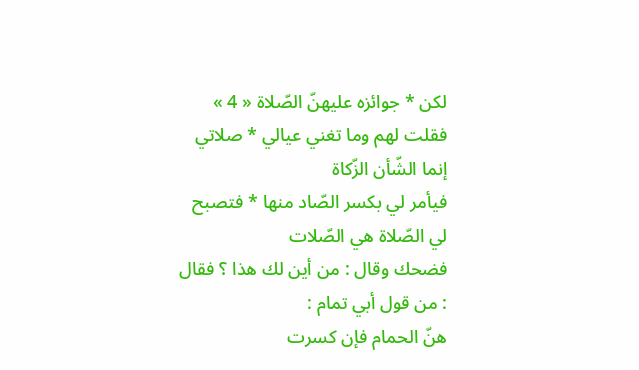لكن * جوائزه عليهنّ الصّلاة « 4 »
فقلت لهم وما تغني عيالي * صلاتي إنما الشّأن الزّكاة
فيأمر لي بكسر الصّاد منها * فتصبح لي الصّلاة هي الصّلات
فضحك وقال : من أين لك هذا ؟ فقال : من قول أبي تمام :
هنّ الحمام فإن كسرت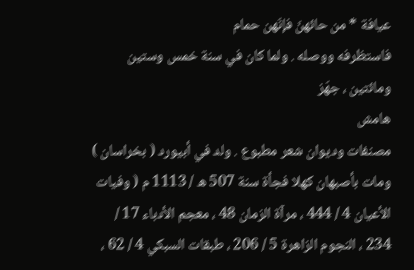عيافة * من حائهنّ فإنّهن حمام
فاستظرفه ووصله . ولما كان في سنة خمس وستين ومائتين ، جهّز
هامش
مصنفات وديوان شعر مطبوع . ولد في أبيورد ( بخراسان ) ومات بأصبهان كهلا فجأة سنة 507 ه / 1113 م ( وفيات الأعيان 4 / 444 ، مرآة الزمان 48 ، معجم الأدباء 17 / 234 ، النجوم الزاهرة 5 / 206 ، طبقات السبكي 4 / 62 ،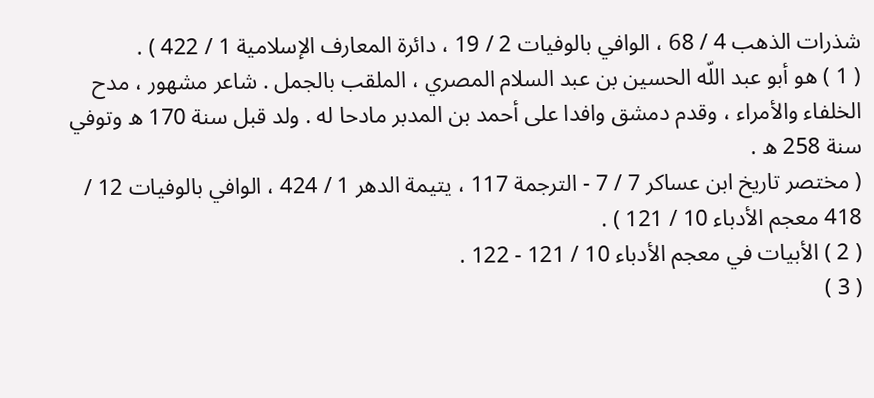شذرات الذهب 4 / 68 ، الوافي بالوفيات 2 / 19 ، دائرة المعارف الإسلامية 1 / 422 ) .
( 1 ) هو أبو عبد اللّه الحسين بن عبد السلام المصري ، الملقب بالجمل . شاعر مشهور ، مدح الخلفاء والأمراء ، وقدم دمشق وافدا على أحمد بن المدبر مادحا له . ولد قبل سنة 170 ه وتوفي سنة 258 ه .
( مختصر تاريخ ابن عساكر 7 / 7 - الترجمة 117 ، يتيمة الدهر 1 / 424 ، الوافي بالوفيات 12 / 418 معجم الأدباء 10 / 121 ) .
( 2 ) الأبيات في معجم الأدباء 10 / 121 - 122 .
( 3 )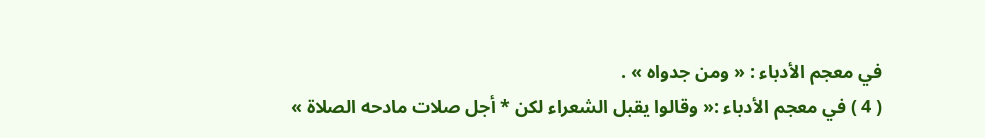في معجم الأدباء : « ومن جدواه » .
( 4 ) في معجم الأدباء :« وقالوا يقبل الشعراء لكن * أجل صلات مادحه الصلاة »